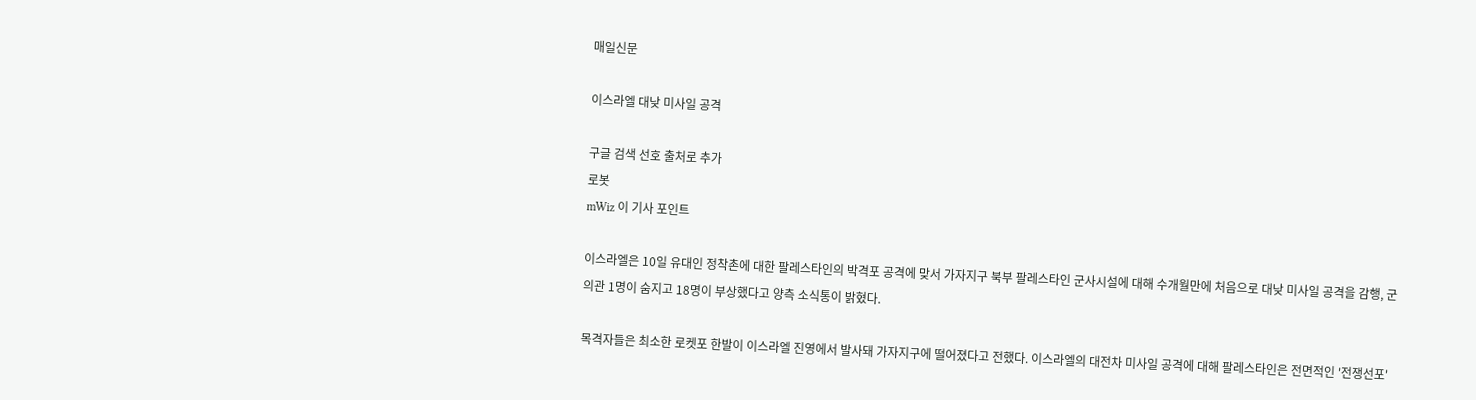매일신문

이스라엘 대낮 미사일 공격

구글 검색 선호 출처로 추가
로봇
mWiz 이 기사 포인트

이스라엘은 10일 유대인 정착촌에 대한 팔레스타인의 박격포 공격에 맞서 가자지구 북부 팔레스타인 군사시설에 대해 수개월만에 처음으로 대낮 미사일 공격을 감행, 군의관 1명이 숨지고 18명이 부상했다고 양측 소식통이 밝혔다.

목격자들은 최소한 로켓포 한발이 이스라엘 진영에서 발사돼 가자지구에 떨어졌다고 전했다. 이스라엘의 대전차 미사일 공격에 대해 팔레스타인은 전면적인 '전쟁선포'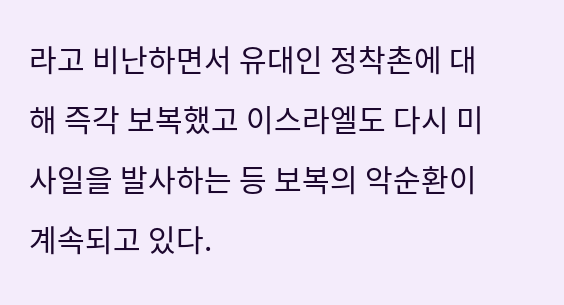라고 비난하면서 유대인 정착촌에 대해 즉각 보복했고 이스라엘도 다시 미사일을 발사하는 등 보복의 악순환이 계속되고 있다.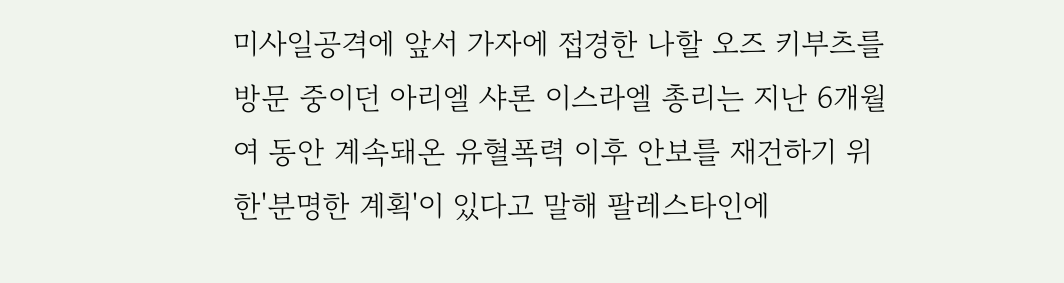미사일공격에 앞서 가자에 접경한 나할 오즈 키부츠를 방문 중이던 아리엘 샤론 이스라엘 총리는 지난 6개월여 동안 계속돼온 유혈폭력 이후 안보를 재건하기 위한'분명한 계획'이 있다고 말해 팔레스타인에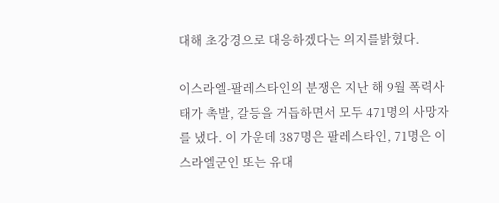대해 초강경으로 대응하겠다는 의지를밝혔다.

이스라엘-팔레스타인의 분쟁은 지난 해 9월 폭력사태가 촉발, 갈등을 거듭하면서 모두 471명의 사망자를 냈다. 이 가운데 387명은 팔레스타인, 71명은 이스라엘군인 또는 유대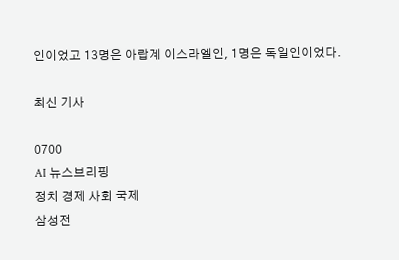인이었고 13명은 아랍계 이스라엘인, 1명은 독일인이었다.

최신 기사

0700
AI 뉴스브리핑
정치 경제 사회 국제
삼성전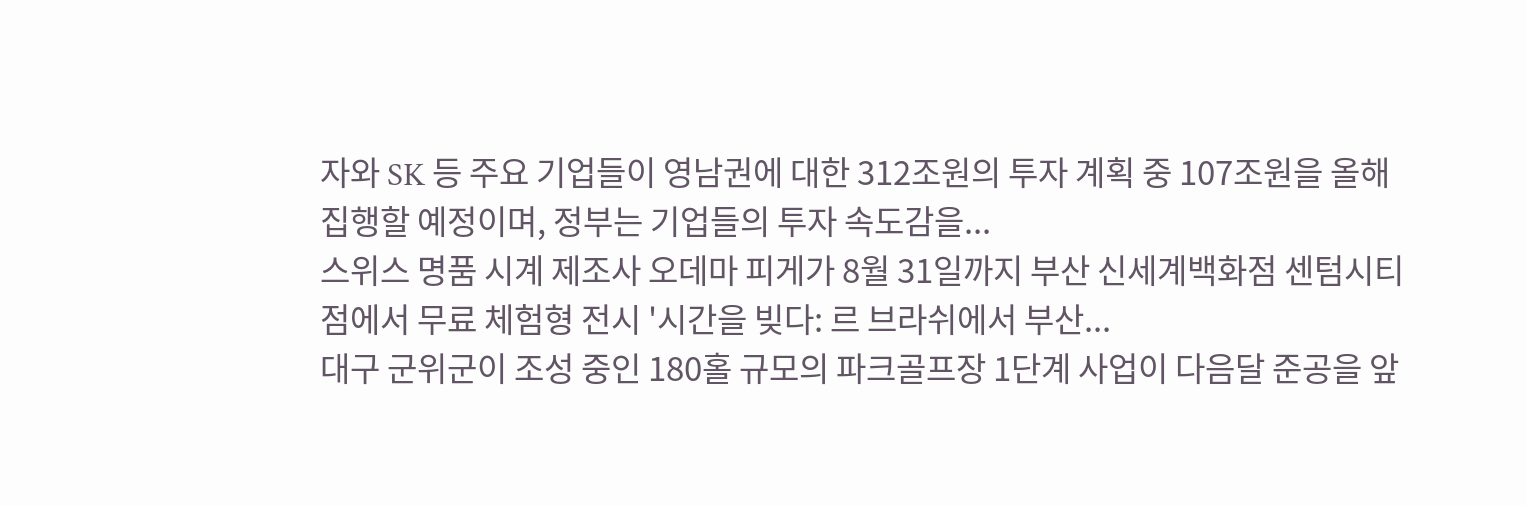자와 SK 등 주요 기업들이 영남권에 대한 312조원의 투자 계획 중 107조원을 올해 집행할 예정이며, 정부는 기업들의 투자 속도감을...
스위스 명품 시계 제조사 오데마 피게가 8월 31일까지 부산 신세계백화점 센텀시티점에서 무료 체험형 전시 '시간을 빚다: 르 브라쉬에서 부산...
대구 군위군이 조성 중인 180홀 규모의 파크골프장 1단계 사업이 다음달 준공을 앞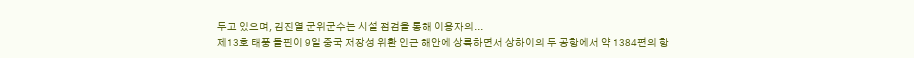두고 있으며, 김진열 군위군수는 시설 점검을 통해 이용자의...
제13호 태풍 돌핀이 9일 중국 저장성 위환 인근 해안에 상륙하면서 상하이의 두 공항에서 약 1384편의 항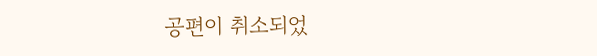공편이 취소되었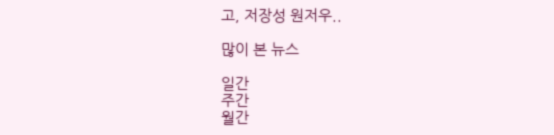고, 저장성 원저우..

많이 본 뉴스

일간
주간
월간